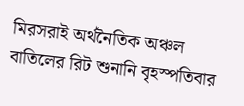মিরসরাই অর্থনৈতিক অঞ্চল বাতিলের রিট শুনানি বৃহস্পতিবার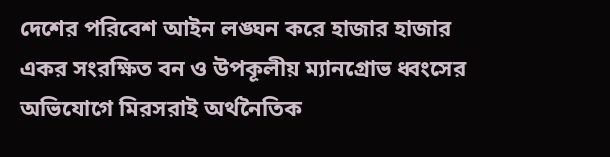দেশের পরিবেশ আইন লঙ্ঘন করে হাজার হাজার একর সংরক্ষিত বন ও উপকূলীয় ম্যানগ্রোভ ধ্বংসের অভিযোগে মিরসরাই অর্থনৈতিক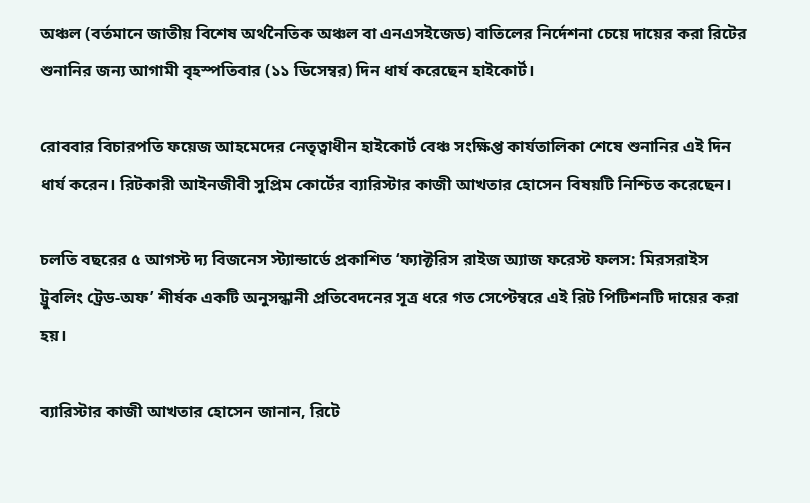অঞ্চল (বর্তমানে জাতীয় বিশেষ অর্থনৈতিক অঞ্চল বা এনএসইজেড) বাতিলের নির্দেশনা চেয়ে দায়ের করা রিটের শুনানির জন্য আগামী বৃহস্পতিবার (১১ ডিসেম্বর) দিন ধার্য করেছেন হাইকোর্ট।

রোববার বিচারপতি ফয়েজ আহমেদের নেতৃত্বাধীন হাইকোর্ট বেঞ্চ সংক্ষিপ্ত কার্যতালিকা শেষে শুনানির এই দিন ধার্য করেন। রিটকারী আইনজীবী সুপ্রিম কোর্টের ব্যারিস্টার কাজী আখতার হোসেন বিষয়টি নিশ্চিত করেছেন।

চলতি বছরের ৫ আগস্ট দ্য বিজনেস স্ট্যান্ডার্ডে প্রকাশিত ‘ফ্যাক্টরিস রাইজ অ্যাজ ফরেস্ট ফলস: মিরসরাইস ট্রুবলিং ট্রেড-অফ’ শীর্ষক একটি অনুসন্ধানী প্রতিবেদনের সূত্র ধরে গত সেপ্টেম্বরে এই রিট পিটিশনটি দায়ের করা হয়।

ব্যারিস্টার কাজী আখতার হোসেন জানান, রিটে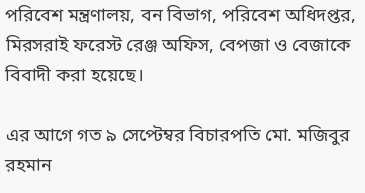পরিবেশ মন্ত্রণালয়, বন বিভাগ, পরিবেশ অধিদপ্তর, মিরসরাই ফরেস্ট রেঞ্জ অফিস, বেপজা ও বেজাকে বিবাদী করা হয়েছে।

এর আগে গত ৯ সেপ্টেম্বর বিচারপতি মো. মজিবুর রহমান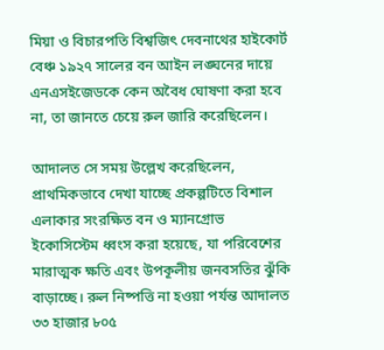মিয়া ও বিচারপতি বিশ্বজিৎ দেবনাথের হাইকোর্ট বেঞ্চ ১৯২৭ সালের বন আইন লঙ্ঘনের দায়ে এনএসইজেডকে কেন অবৈধ ঘোষণা করা হবে না, তা জানতে চেয়ে রুল জারি করেছিলেন।

আদালত সে সময় উল্লেখ করেছিলেন, প্রাথমিকভাবে দেখা যাচ্ছে প্রকল্পটিতে বিশাল এলাকার সংরক্ষিত বন ও ম্যানগ্রোভ ইকোসিস্টেম ধ্বংস করা হয়েছে, যা পরিবেশের মারাত্মক ক্ষতি এবং উপকূলীয় জনবসতির ঝুঁকি বাড়াচ্ছে। রুল নিষ্পত্তি না হওয়া পর্যন্ত আদালত ৩৩ হাজার ৮০৫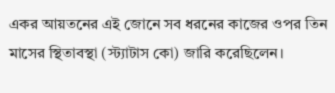একর আয়তনের এই জোনে সব ধরনের কাজের ওপর তিন মাসের স্থিতাবস্থা (স্ট্যাটাস কো) জারি করেছিলেন।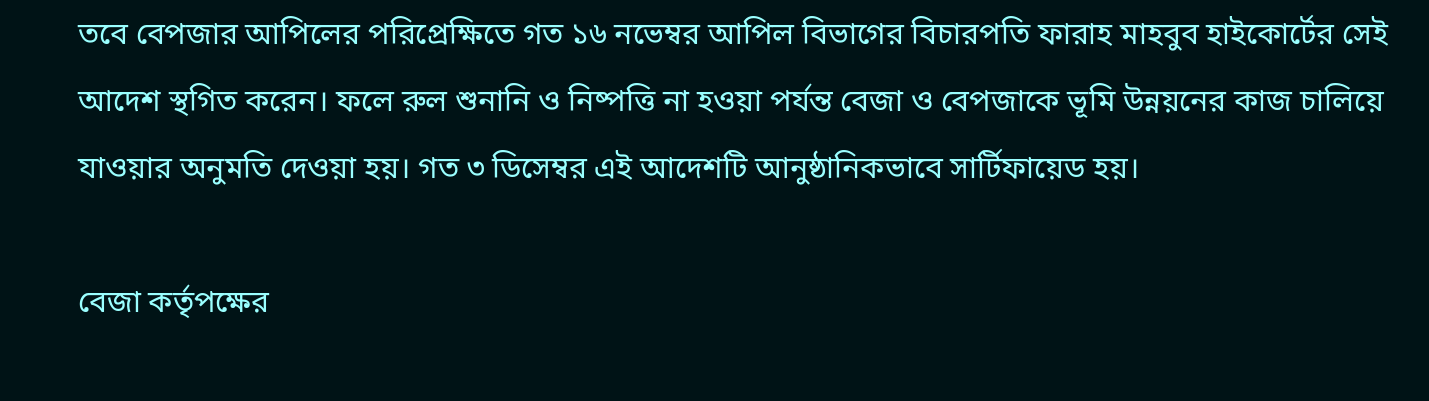তবে বেপজার আপিলের পরিপ্রেক্ষিতে গত ১৬ নভেম্বর আপিল বিভাগের বিচারপতি ফারাহ মাহবুব হাইকোর্টের সেই আদেশ স্থগিত করেন। ফলে রুল শুনানি ও নিষ্পত্তি না হওয়া পর্যন্ত বেজা ও বেপজাকে ভূমি উন্নয়নের কাজ চালিয়ে যাওয়ার অনুমতি দেওয়া হয়। গত ৩ ডিসেম্বর এই আদেশটি আনুষ্ঠানিকভাবে সার্টিফায়েড হয়।

বেজা কর্তৃপক্ষের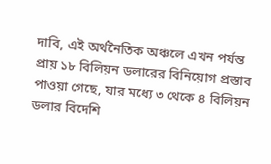দাবি, এই অর্থনৈতিক অঞ্চলে এখন পর্যন্ত প্রায় ১৮ বিলিয়ন ডলারের বিনিয়োগ প্রস্তাব পাওয়া গেছে, যার মধ্যে ৩ থেকে ৪ বিলিয়ন ডলার বিদেশি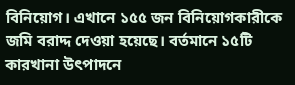বিনিয়োগ। এখানে ১৫৫ জন বিনিয়োগকারীকে জমি বরাদ্দ দেওয়া হয়েছে। বর্তমানে ১৫টি কারখানা উৎপাদনে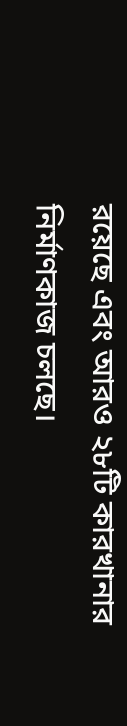রয়েছে এবং আরও ২৮টি কারখানার নির্মাণকাজ চলছে।